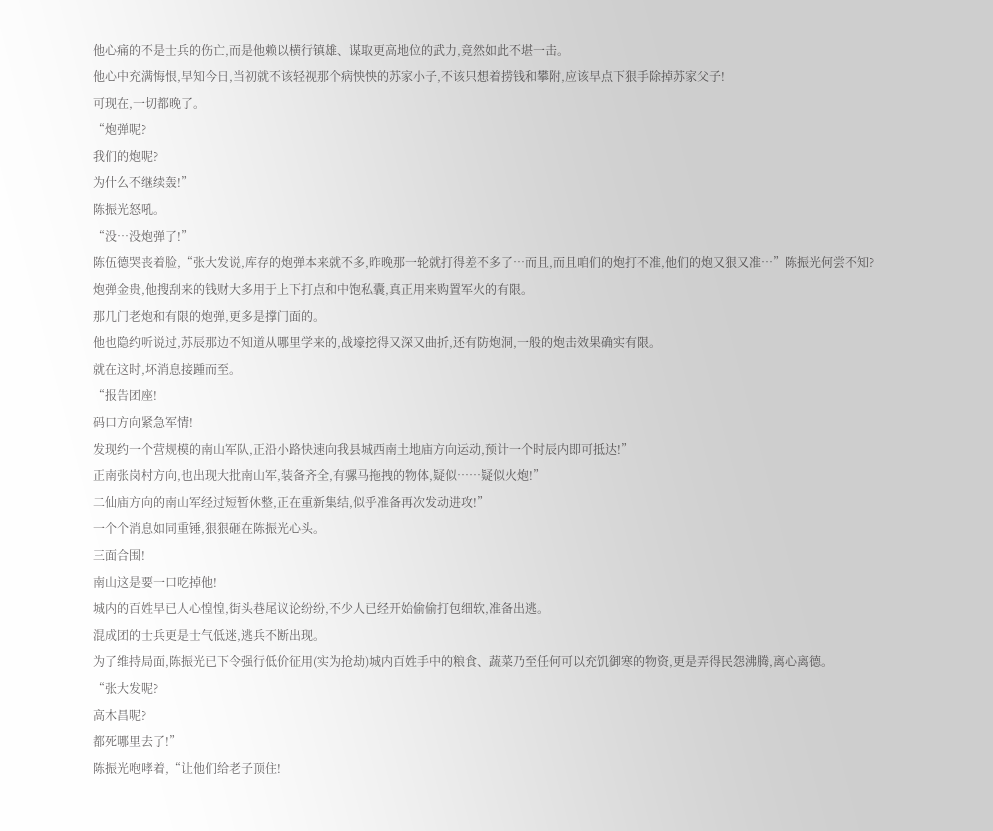他心痛的不是士兵的伤亡,而是他赖以横行镇雄、谋取更高地位的武力,竟然如此不堪一击。
他心中充满悔恨,早知今日,当初就不该轻视那个病怏怏的苏家小子,不该只想着捞钱和攀附,应该早点下狠手除掉苏家父子!
可现在,一切都晚了。
“炮弹呢?
我们的炮呢?
为什么不继续轰!”
陈振光怒吼。
“没…没炮弹了!”
陈伍德哭丧着脸,“张大发说,库存的炮弹本来就不多,昨晚那一轮就打得差不多了…而且,而且咱们的炮打不准,他们的炮又狠又准…”陈振光何尝不知?
炮弹金贵,他搜刮来的钱财大多用于上下打点和中饱私囊,真正用来购置军火的有限。
那几门老炮和有限的炮弹,更多是撑门面的。
他也隐约听说过,苏辰那边不知道从哪里学来的,战壕挖得又深又曲折,还有防炮洞,一般的炮击效果确实有限。
就在这时,坏消息接踵而至。
“报告团座!
码口方向紧急军情!
发现约一个营规模的南山军队,正沿小路快速向我县城西南土地庙方向运动,预计一个时辰内即可抵达!”
正南张岗村方向,也出现大批南山军,装备齐全,有骡马拖拽的物体,疑似……疑似火炮!”
二仙庙方向的南山军经过短暂休整,正在重新集结,似乎准备再次发动进攻!”
一个个消息如同重锤,狠狠砸在陈振光心头。
三面合围!
南山这是要一口吃掉他!
城内的百姓早已人心惶惶,街头巷尾议论纷纷,不少人已经开始偷偷打包细软,准备出逃。
混成团的士兵更是士气低迷,逃兵不断出现。
为了维持局面,陈振光已下令强行低价征用(实为抢劫)城内百姓手中的粮食、蔬菜乃至任何可以充饥御寒的物资,更是弄得民怨沸腾,离心离德。
“张大发呢?
高木昌呢?
都死哪里去了!”
陈振光咆哮着,“让他们给老子顶住!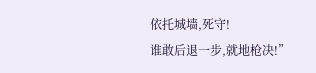依托城墙,死守!
谁敢后退一步,就地枪决!”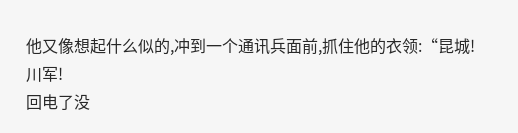他又像想起什么似的,冲到一个通讯兵面前,抓住他的衣领:“昆城!
川军!
回电了没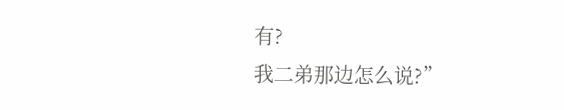有?
我二弟那边怎么说?”